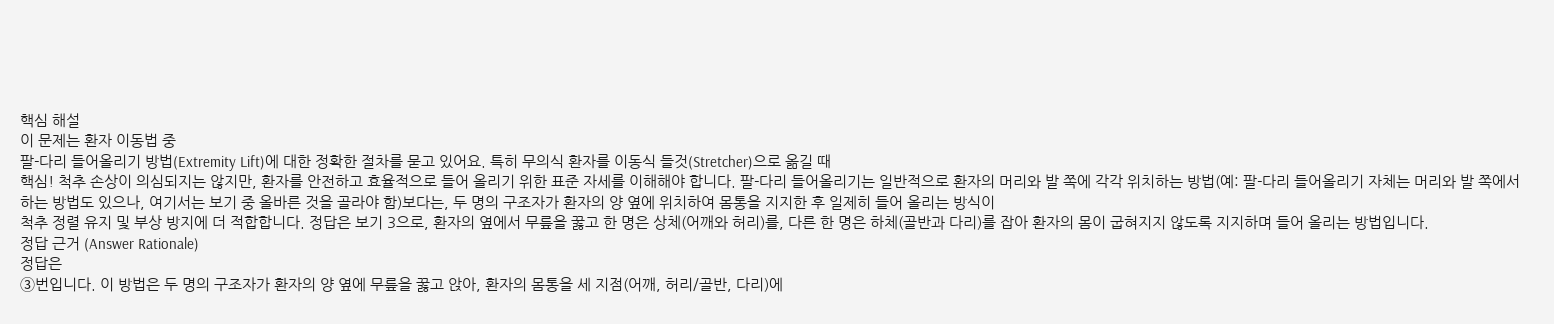핵심 해설
이 문제는 환자 이동법 중
팔-다리 들어올리기 방법(Extremity Lift)에 대한 정확한 절차를 묻고 있어요. 특히 무의식 환자를 이동식 들것(Stretcher)으로 옮길 때
핵심! 척추 손상이 의심되지는 않지만, 환자를 안전하고 효율적으로 들어 올리기 위한 표준 자세를 이해해야 합니다. 팔-다리 들어올리기는 일반적으로 환자의 머리와 발 쪽에 각각 위치하는 방법(예: 팔-다리 들어올리기 자체는 머리와 발 쪽에서 하는 방법도 있으나, 여기서는 보기 중 올바른 것을 골라야 함)보다는, 두 명의 구조자가 환자의 양 옆에 위치하여 몸통을 지지한 후 일제히 들어 올리는 방식이
척추 정렬 유지 및 부상 방지에 더 적합합니다. 정답은 보기 3으로, 환자의 옆에서 무릎을 꿇고 한 명은 상체(어깨와 허리)를, 다른 한 명은 하체(골반과 다리)를 잡아 환자의 몸이 굽혀지지 않도록 지지하며 들어 올리는 방법입니다.
정답 근거 (Answer Rationale)
정답은
③번입니다. 이 방법은 두 명의 구조자가 환자의 양 옆에 무릎을 꿇고 앉아, 환자의 몸통을 세 지점(어깨, 허리/골반, 다리)에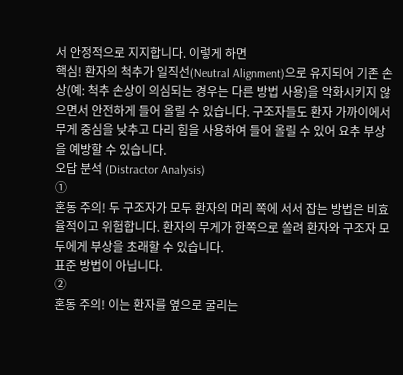서 안정적으로 지지합니다. 이렇게 하면
핵심! 환자의 척추가 일직선(Neutral Alignment)으로 유지되어 기존 손상(예: 척추 손상이 의심되는 경우는 다른 방법 사용)을 악화시키지 않으면서 안전하게 들어 올릴 수 있습니다. 구조자들도 환자 가까이에서 무게 중심을 낮추고 다리 힘을 사용하여 들어 올릴 수 있어 요추 부상을 예방할 수 있습니다.
오답 분석 (Distractor Analysis)
①
혼동 주의! 두 구조자가 모두 환자의 머리 쪽에 서서 잡는 방법은 비효율적이고 위험합니다. 환자의 무게가 한쪽으로 쏠려 환자와 구조자 모두에게 부상을 초래할 수 있습니다.
표준 방법이 아닙니다.
②
혼동 주의! 이는 환자를 옆으로 굴리는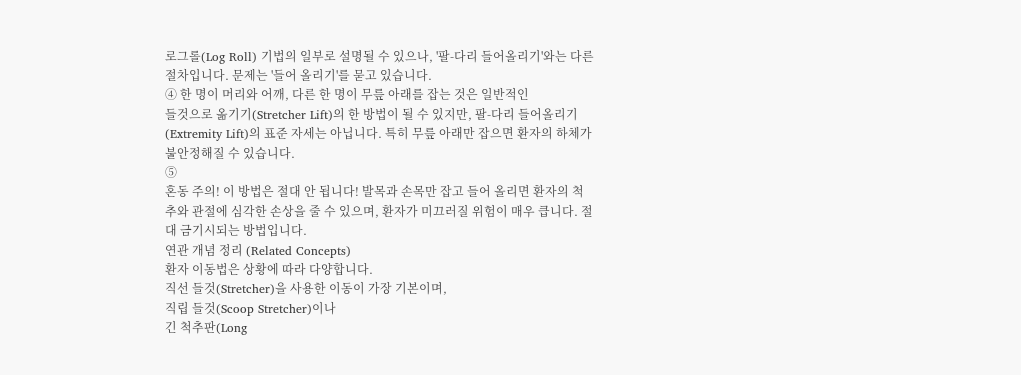로그롤(Log Roll) 기법의 일부로 설명될 수 있으나, '팔-다리 들어올리기'와는 다른 절차입니다. 문제는 '들어 올리기'를 묻고 있습니다.
④ 한 명이 머리와 어깨, 다른 한 명이 무릎 아래를 잡는 것은 일반적인
들것으로 옮기기(Stretcher Lift)의 한 방법이 될 수 있지만, 팔-다리 들어올리기(Extremity Lift)의 표준 자세는 아닙니다. 특히 무릎 아래만 잡으면 환자의 하체가 불안정해질 수 있습니다.
⑤
혼동 주의! 이 방법은 절대 안 됩니다! 발목과 손목만 잡고 들어 올리면 환자의 척추와 관절에 심각한 손상을 줄 수 있으며, 환자가 미끄러질 위험이 매우 큽니다. 절대 금기시되는 방법입니다.
연관 개념 정리 (Related Concepts)
환자 이동법은 상황에 따라 다양합니다.
직선 들것(Stretcher)을 사용한 이동이 가장 기본이며,
직립 들것(Scoop Stretcher)이나
긴 척추판(Long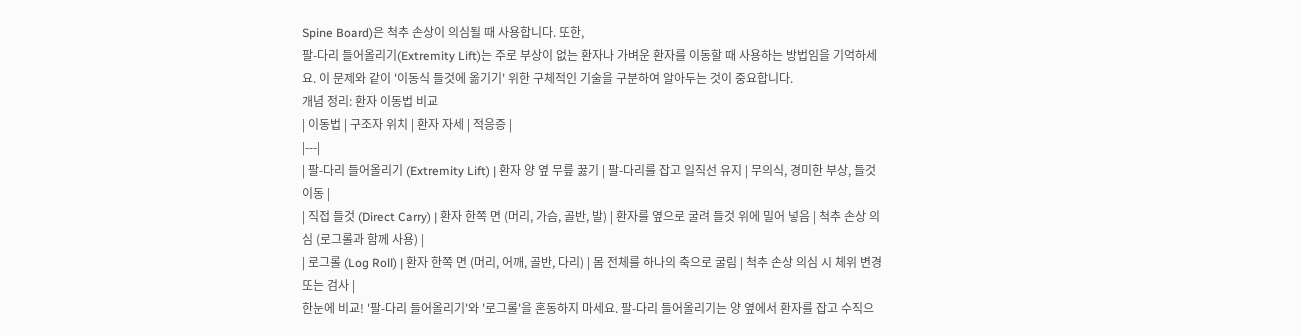Spine Board)은 척추 손상이 의심될 때 사용합니다. 또한,
팔-다리 들어올리기(Extremity Lift)는 주로 부상이 없는 환자나 가벼운 환자를 이동할 때 사용하는 방법임을 기억하세요. 이 문제와 같이 '이동식 들것에 옮기기' 위한 구체적인 기술을 구분하여 알아두는 것이 중요합니다.
개념 정리: 환자 이동법 비교
| 이동법 | 구조자 위치 | 환자 자세 | 적응증 |
|---|
| 팔-다리 들어올리기 (Extremity Lift) | 환자 양 옆 무릎 꿇기 | 팔-다리를 잡고 일직선 유지 | 무의식, 경미한 부상, 들것 이동 |
| 직접 들것 (Direct Carry) | 환자 한쪽 면 (머리, 가슴, 골반, 발) | 환자를 옆으로 굴려 들것 위에 밀어 넣음 | 척추 손상 의심 (로그롤과 함께 사용) |
| 로그롤 (Log Roll) | 환자 한쪽 면 (머리, 어깨, 골반, 다리) | 몸 전체를 하나의 축으로 굴림 | 척추 손상 의심 시 체위 변경 또는 검사 |
한눈에 비교! '팔-다리 들어올리기'와 '로그롤'을 혼동하지 마세요. 팔-다리 들어올리기는 양 옆에서 환자를 잡고 수직으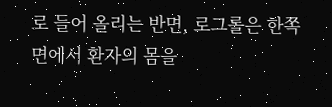로 들어 올리는 반면, 로그롤은 한쪽 면에서 환자의 몸을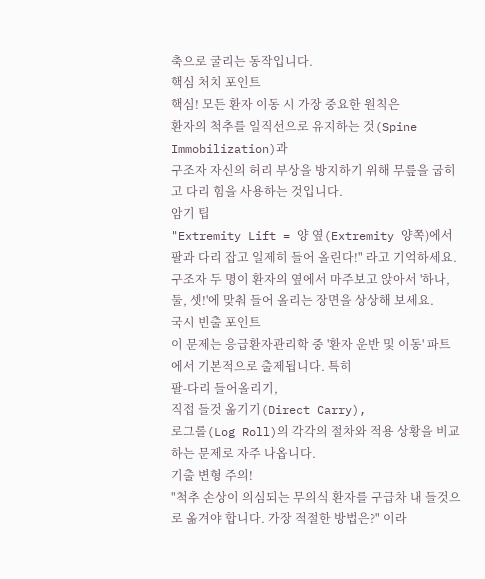축으로 굴리는 동작입니다.
핵심 처치 포인트
핵심! 모든 환자 이동 시 가장 중요한 원칙은
환자의 척추를 일직선으로 유지하는 것(Spine Immobilization)과
구조자 자신의 허리 부상을 방지하기 위해 무릎을 굽히고 다리 힘을 사용하는 것입니다.
암기 팁
"Extremity Lift = 양 옆(Extremity 양쪽)에서 팔과 다리 잡고 일제히 들어 올린다!" 라고 기억하세요. 구조자 두 명이 환자의 옆에서 마주보고 앉아서 '하나, 둘, 셋!'에 맞춰 들어 올리는 장면을 상상해 보세요.
국시 빈출 포인트
이 문제는 응급환자관리학 중 '환자 운반 및 이동' 파트에서 기본적으로 출제됩니다. 특히
팔-다리 들어올리기,
직접 들것 옮기기(Direct Carry),
로그롤(Log Roll)의 각각의 절차와 적용 상황을 비교하는 문제로 자주 나옵니다.
기출 변형 주의!
"척추 손상이 의심되는 무의식 환자를 구급차 내 들것으로 옮겨야 합니다. 가장 적절한 방법은?" 이라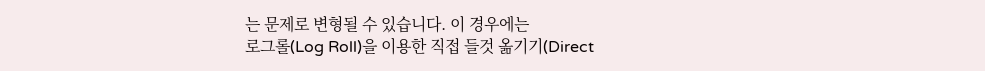는 문제로 변형될 수 있습니다. 이 경우에는
로그롤(Log Roll)을 이용한 직접 들것 옮기기(Direct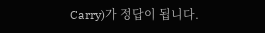Carry)가 정답이 됩니다.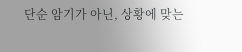단순 암기가 아닌, 상황에 맞는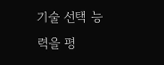기술 선택 능력을 평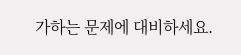가하는 문제에 대비하세요.